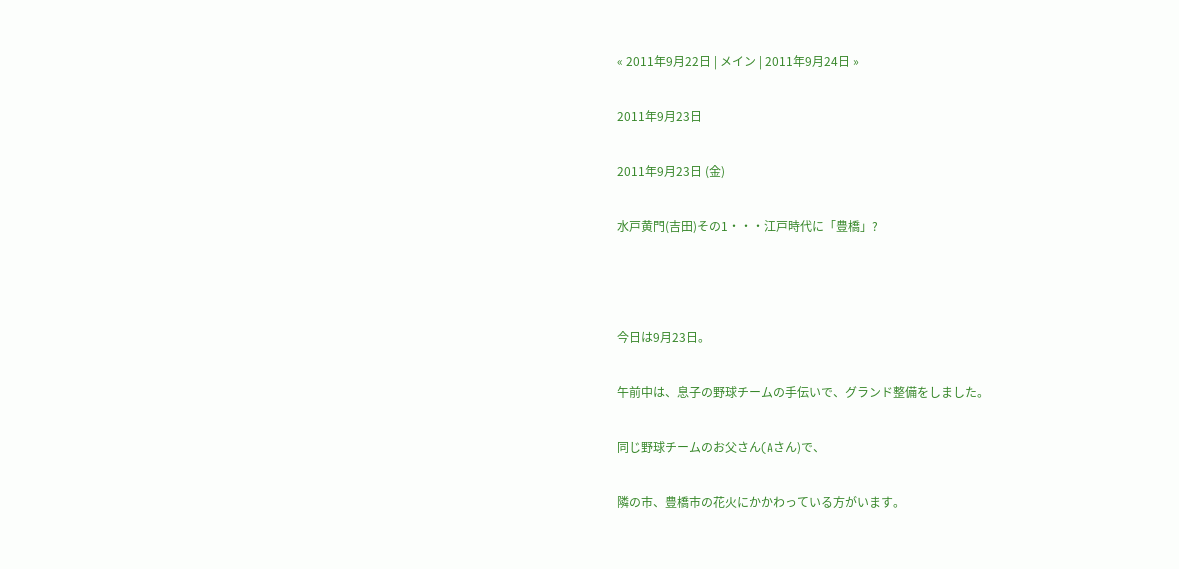« 2011年9月22日 | メイン | 2011年9月24日 »

2011年9月23日

2011年9月23日 (金)

水戸黄門(吉田)その1・・・江戸時代に「豊橋」?



今日は9月23日。

午前中は、息子の野球チームの手伝いで、グランド整備をしました。

同じ野球チームのお父さん(Aさん)で、

隣の市、豊橋市の花火にかかわっている方がいます。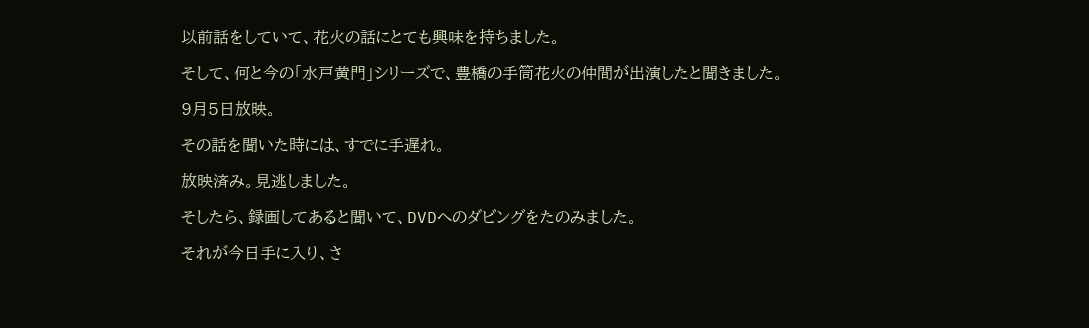以前話をしていて、花火の話にとても興味を持ちました。

そして、何と今の「水戸黄門」シリーズで、豊橋の手筒花火の仲間が出演したと聞きました。

9月5日放映。

その話を聞いた時には、すでに手遅れ。

放映済み。見逃しました。

そしたら、録画してあると聞いて、DVDへのダビングをたのみました。

それが今日手に入り、さ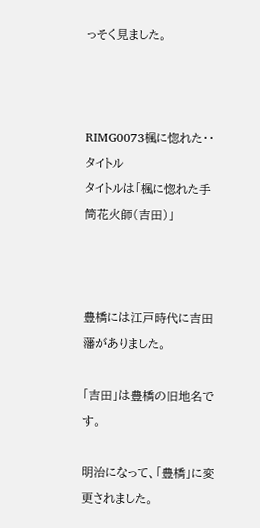っそく見ました。



RIMG0073楓に惚れた・・タイトル
タイトルは「楓に惚れた手筒花火師(吉田)」



豊橋には江戸時代に吉田藩がありました。

「吉田」は豊橋の旧地名です。

明治になって、「豊橋」に変更されました。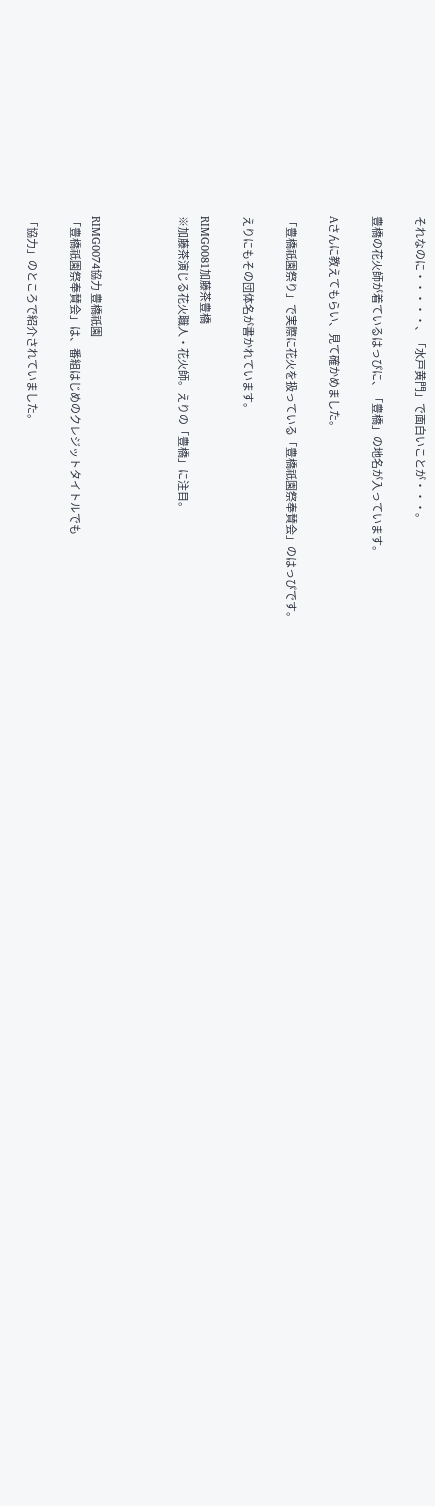それなのに・・・・・、「水戸黄門」で面白いことが・・・。

豊橋の花火師が着ているはっぴに、「豊橋」の地名が入っています。

Aさんに教えてもらい、見て確かめました。

「豊橋祇園祭り」で実際に花火を扱っている「豊橋祇園祭奉賛会」のはっぴです。

えりにもその団体名が書かれています。

RIMG0081加藤茶豊橋
※加藤茶演じる花火職人・花火師。えりの「豊橋」に注目。



RIMG0074協力 豊橋祇園
「豊橋祇園祭奉賛会」は、番組はじめのクレジットタイトルでも

「協力」のところで紹介されていました。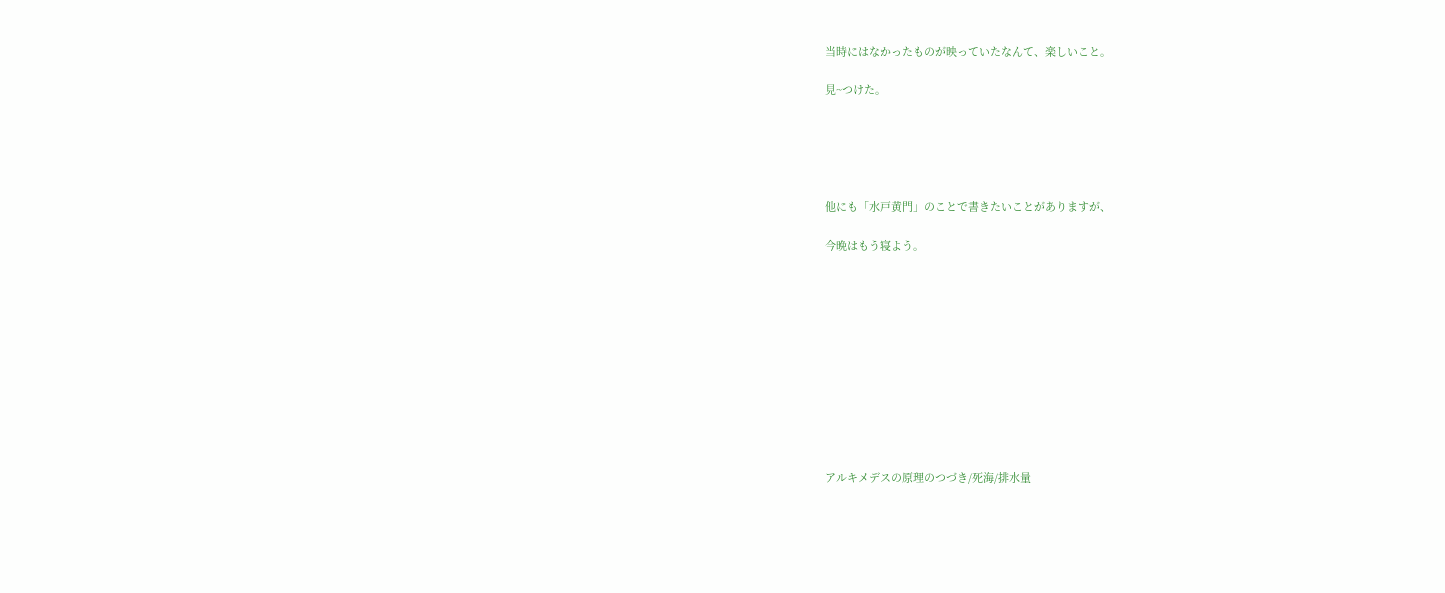当時にはなかったものが映っていたなんて、楽しいこと。

見~つけた。





他にも「水戸黄門」のことで書きたいことがありますが、

今晩はもう寝よう。











アルキメデスの原理のつづき/死海/排水量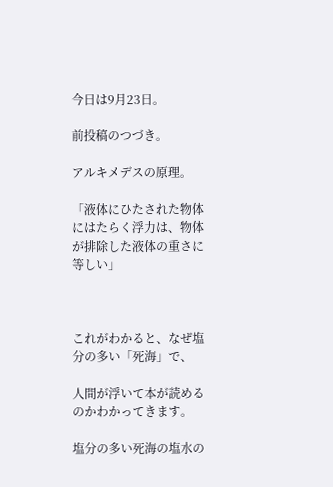今日は9月23日。

前投稿のつづき。

アルキメデスの原理。

「液体にひたされた物体にはたらく浮力は、物体が排除した液体の重さに等しい」



これがわかると、なぜ塩分の多い「死海」で、

人間が浮いて本が読めるのかわかってきます。

塩分の多い死海の塩水の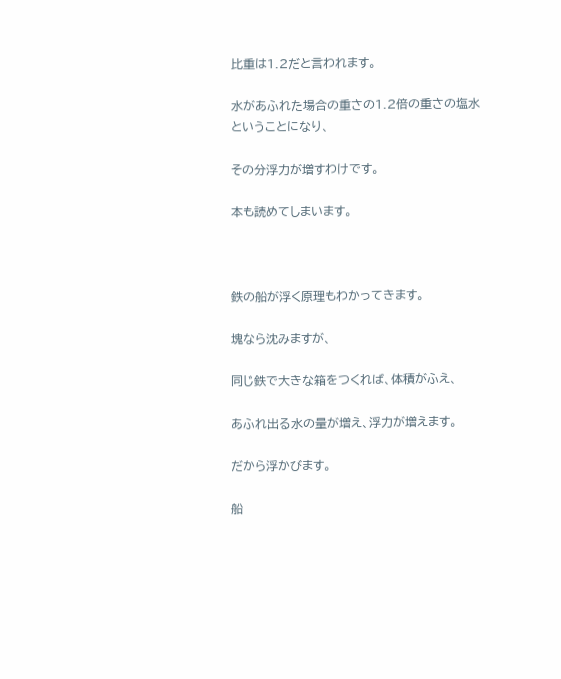比重は1.2だと言われます。

水があふれた場合の重さの1.2倍の重さの塩水ということになり、

その分浮力が増すわけです。

本も読めてしまいます。



鉄の船が浮く原理もわかってきます。

塊なら沈みますが、

同じ鉄で大きな箱をつくれば、体積がふえ、

あふれ出る水の量が増え、浮力が増えます。

だから浮かびます。

船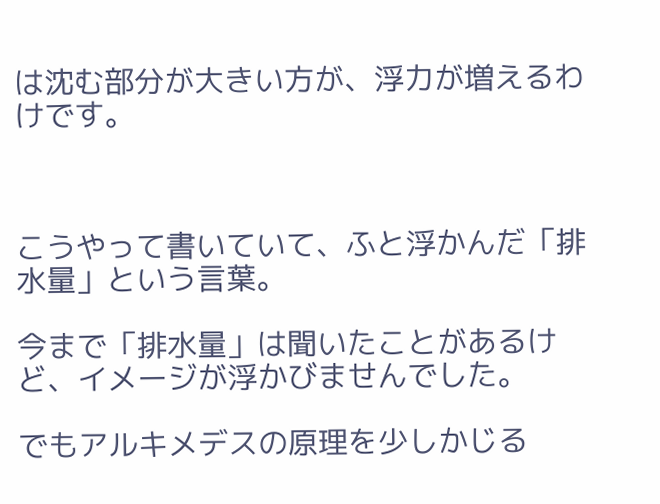は沈む部分が大きい方が、浮力が増えるわけです。



こうやって書いていて、ふと浮かんだ「排水量」という言葉。

今まで「排水量」は聞いたことがあるけど、イメージが浮かびませんでした。

でもアルキメデスの原理を少しかじる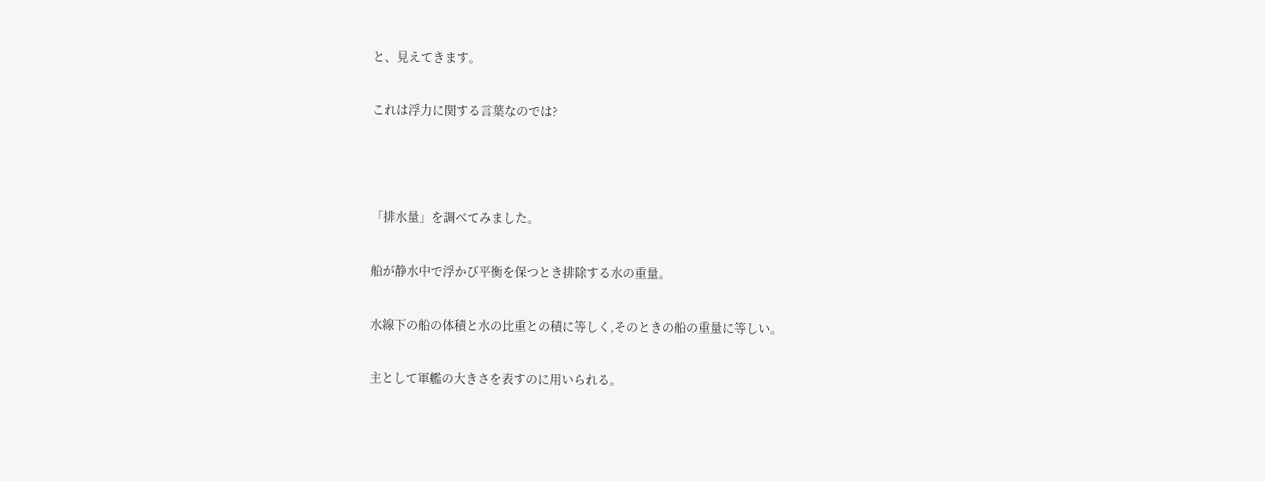と、見えてきます。

これは浮力に関する言葉なのでは?



「排水量」を調べてみました。

船が静水中で浮かび平衡を保つとき排除する水の重量。

水線下の船の体積と水の比重との積に等しく,そのときの船の重量に等しい。

主として軍艦の大きさを表すのに用いられる。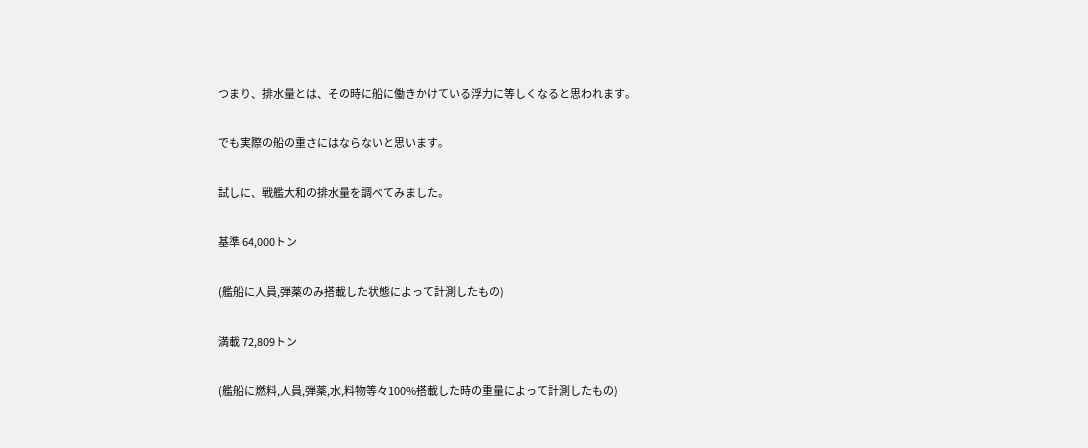つまり、排水量とは、その時に船に働きかけている浮力に等しくなると思われます。

でも実際の船の重さにはならないと思います。

試しに、戦艦大和の排水量を調べてみました。

基準 64,000トン

(艦船に人員,弾薬のみ搭載した状態によって計測したもの)

満載 72,809トン

(艦船に燃料,人員,弾薬,水,料物等々100%搭載した時の重量によって計測したもの)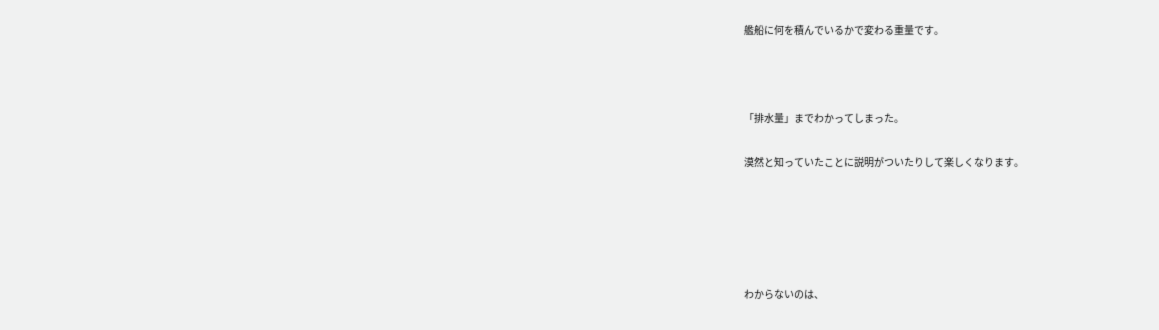艦船に何を積んでいるかで変わる重量です。



「排水量」までわかってしまった。

漠然と知っていたことに説明がついたりして楽しくなります。





わからないのは、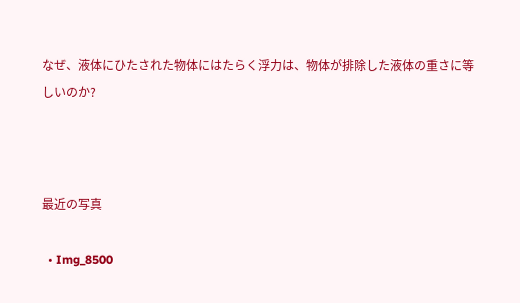なぜ、液体にひたされた物体にはたらく浮力は、物体が排除した液体の重さに等しいのか?



最近の写真

  • Img_8500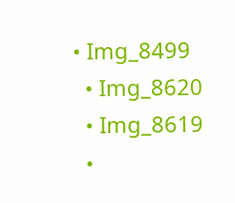• Img_8499
  • Img_8620
  • Img_8619
  •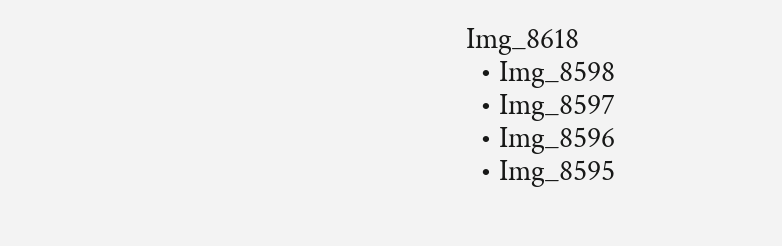Img_8618
  • Img_8598
  • Img_8597
  • Img_8596
  • Img_8595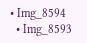• Img_8594
  • Img_8593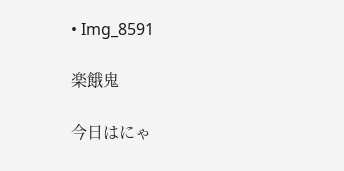• Img_8591

楽餓鬼

今日はにゃ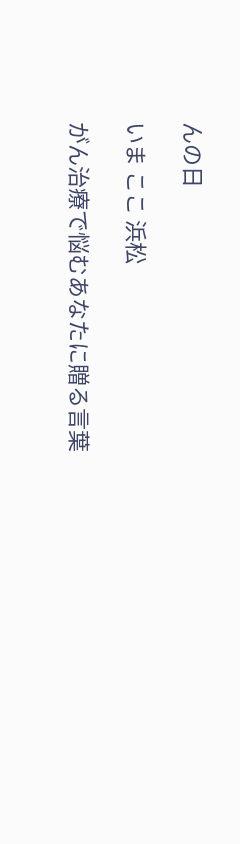んの日

いま ここ 浜松

がん治療で悩むあなたに贈る言葉